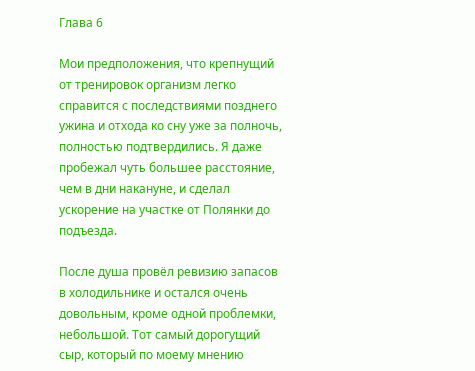Глава 6

Мои предположения, что крепнущий от тренировок организм легко справится с последствиями позднего ужина и отхода ко сну уже за полночь, полностью подтвердились. Я даже пробежал чуть большее расстояние, чем в дни накануне, и сделал ускорение на участке от Полянки до подъезда.

После душа провёл ревизию запасов в холодильнике и остался очень довольным, кроме одной проблемки, небольшой. Тот самый дорогущий сыр, который по моему мнению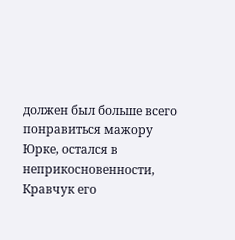должен был больше всего понравиться мажору Юрке, остался в неприкосновенности, Кравчук его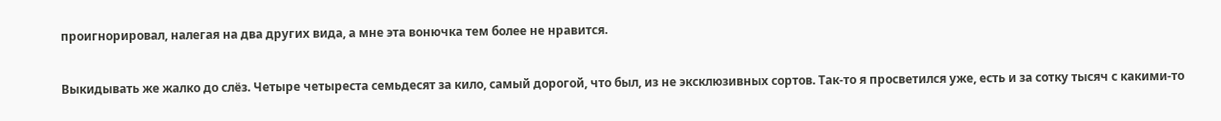проигнорировал, налегая на два других вида, а мне эта вонючка тем более не нравится.

Выкидывать же жалко до слёз. Четыре четыреста семьдесят за кило, самый дорогой, что был, из не эксклюзивных сортов. Так-то я просветился уже, есть и за сотку тысяч с какими-то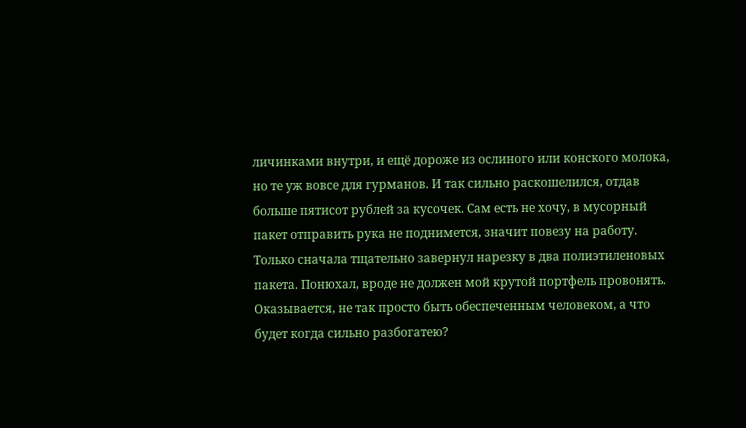личинками внутри, и ещё дороже из ослиного или конского молока, но те уж вовсе для гурманов. И так сильно раскошелился, отдав больше пятисот рублей за кусочек. Сам есть не хочу, в мусорный пакет отправить рука не поднимется, значит повезу на работу. Только сначала тщательно завернул нарезку в два полиэтиленовых пакета. Понюхал, вроде не должен мой крутой портфель провонять. Оказывается, не так просто быть обеспеченным человеком, а что будет когда сильно разбогатею?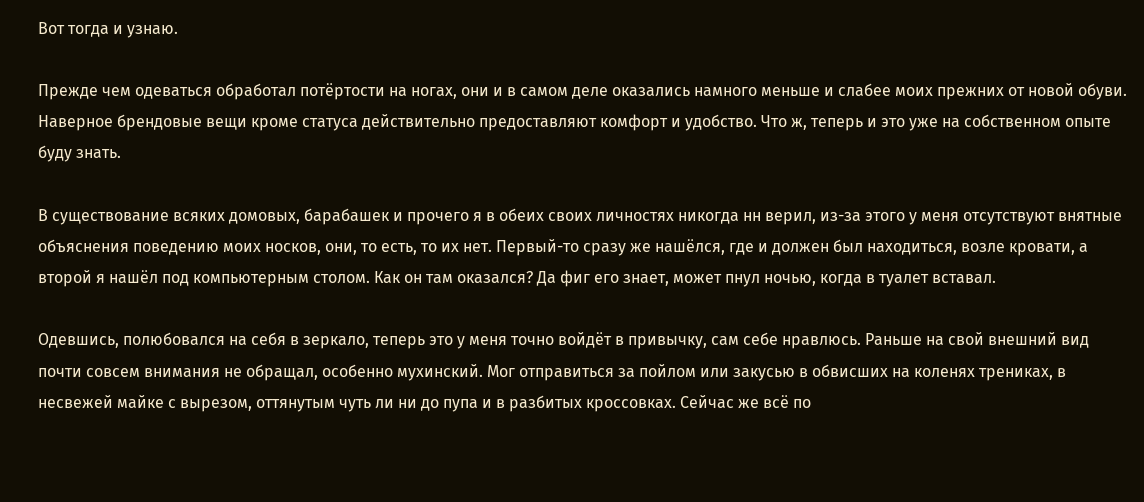Вот тогда и узнаю.

Прежде чем одеваться обработал потёртости на ногах, они и в самом деле оказались намного меньше и слабее моих прежних от новой обуви. Наверное брендовые вещи кроме статуса действительно предоставляют комфорт и удобство. Что ж, теперь и это уже на собственном опыте буду знать.

В существование всяких домовых, барабашек и прочего я в обеих своих личностях никогда нн верил, из-за этого у меня отсутствуют внятные объяснения поведению моих носков, они, то есть, то их нет. Первый-то сразу же нашёлся, где и должен был находиться, возле кровати, а второй я нашёл под компьютерным столом. Как он там оказался? Да фиг его знает, может пнул ночью, когда в туалет вставал.

Одевшись, полюбовался на себя в зеркало, теперь это у меня точно войдёт в привычку, сам себе нравлюсь. Раньше на свой внешний вид почти совсем внимания не обращал, особенно мухинский. Мог отправиться за пойлом или закусью в обвисших на коленях трениках, в несвежей майке с вырезом, оттянутым чуть ли ни до пупа и в разбитых кроссовках. Сейчас же всё по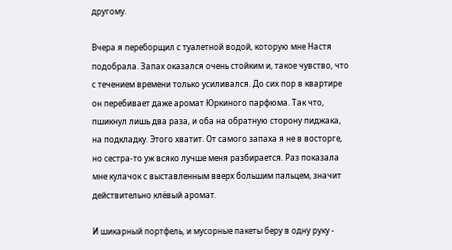другому.

Вчера я переборщил с туалетной водой, которую мне Настя подобрала. Запах оказался очень стойким и, такое чувство, что с течением времени только усиливался. До сих пор в квартире он перебивает даже аромат Юркиного парфюма. Так что, пшикнул лишь два раза, и оба на обратную сторону пиджака, на подкладку. Этого хватит. От самого запаха я не в восторге, но сестра-то уж всяко лучше меня разбирается. Раз показала мне кулачок с выставленным вверх большим пальцем, значит действительно клёвый аромат.

И шикарный портфель, и мусорные пакеты беру в одну руку -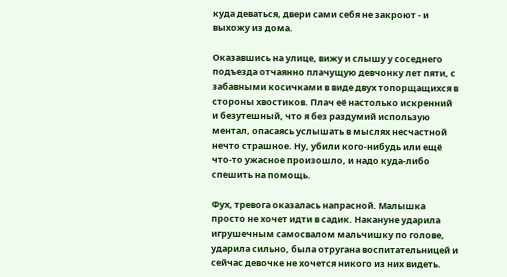куда деваться, двери сами себя не закроют - и выхожу из дома.

Оказавшись на улице, вижу и слышу у соседнего подъезда отчаянно плачущую девчонку лет пяти, с забавными косичками в виде двух топорщащихся в стороны хвостиков. Плач её настолько искренний и безутешный, что я без раздумий использую ментал, опасаясь услышать в мыслях несчастной нечто страшное. Ну, убили кого-нибудь или ещё что-то ужасное произошло, и надо куда-либо спешить на помощь.

Фух, тревога оказалась напрасной. Малышка просто не хочет идти в садик. Накануне ударила игрушечным самосвалом мальчишку по голове, ударила сильно, была отругана воспитательницей и сейчас девочке не хочется никого из них видеть.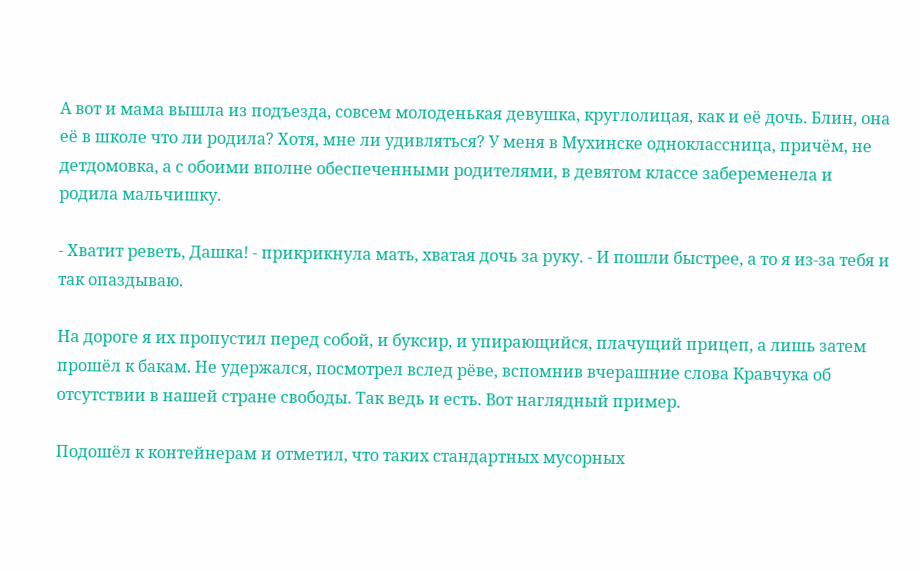А вот и мама вышла из подъезда, совсем молоденькая девушка, круглолицая, как и её дочь. Блин, она её в школе что ли родила? Хотя, мне ли удивляться? У меня в Мухинске одноклассница, причём, не детдомовка, а с обоими вполне обеспеченными родителями, в девятом классе забеременела и родила мальчишку.

- Хватит реветь, Дашка! - прикрикнула мать, хватая дочь за руку. - И пошли быстрее, а то я из-за тебя и так опаздываю.

На дороге я их пропустил перед собой, и буксир, и упирающийся, плачущий прицеп, а лишь затем прошёл к бакам. Не удержался, посмотрел вслед рёве, вспомнив вчерашние слова Кравчука об отсутствии в нашей стране свободы. Так ведь и есть. Вот наглядный пример.

Подошёл к контейнерам и отметил, что таких стандартных мусорных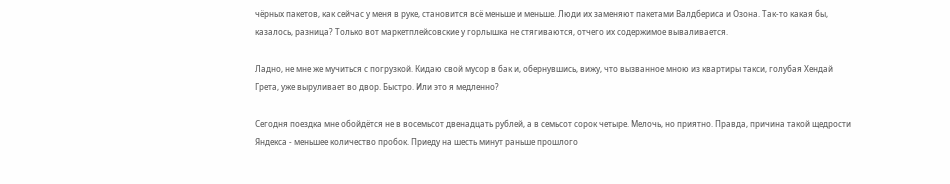чёрных пакетов, как сейчас у меня в руке, становится всё меньше и меньше. Люди их заменяют пакетами Валдбериса и Озона. Так-то какая бы, казалось, разница? Только вот маркетплейсовские у горлышка не стягиваются, отчего их содержимое вываливается.

Ладно, не мне же мучиться с погрузкой. Кидаю свой мусор в бак и, обернувшись, вижу, что вызванное мною из квартиры такси, голубая Хендай Грета, уже выруливает во двор. Быстро. Или это я медленно?

Сегодня поездка мне обойдётся не в восемьсот двенадцать рублей, а в семьсот сорок четыре. Мелочь, но приятно. Правда, причина такой щедрости Яндекса - меньшее количество пробок. Приеду на шесть минут раньше прошлого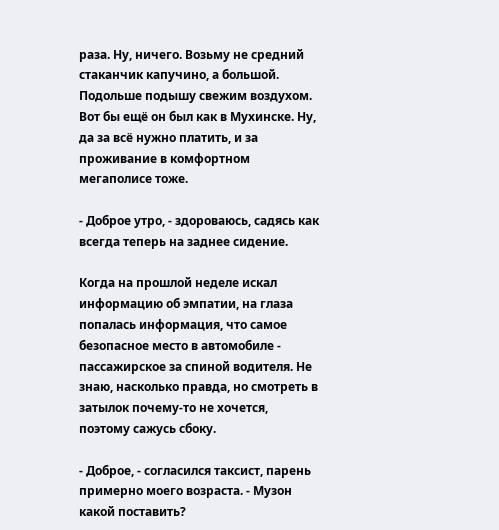раза. Ну, ничего. Возьму не средний стаканчик капучино, а большой. Подольше подышу свежим воздухом. Вот бы ещё он был как в Мухинске. Ну, да за всё нужно платить, и за проживание в комфортном мегаполисе тоже.

- Доброе утро, - здороваюсь, садясь как всегда теперь на заднее сидение.

Когда на прошлой неделе искал информацию об эмпатии, на глаза попалась информация, что самое безопасное место в автомобиле - пассажирское за спиной водителя. Не знаю, насколько правда, но смотреть в затылок почему-то не хочется, поэтому сажусь сбоку.

- Доброе, - согласился таксист, парень примерно моего возраста. - Музон какой поставить?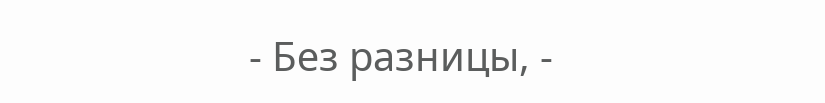- Без разницы, -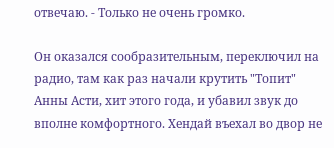отвечаю. - Только не очень громко.

Он оказался сообразительным, переключил на радио, там как раз начали крутить "Топит" Анны Асти, хит этого года, и убавил звук до вполне комфортного. Хендай въехал во двор не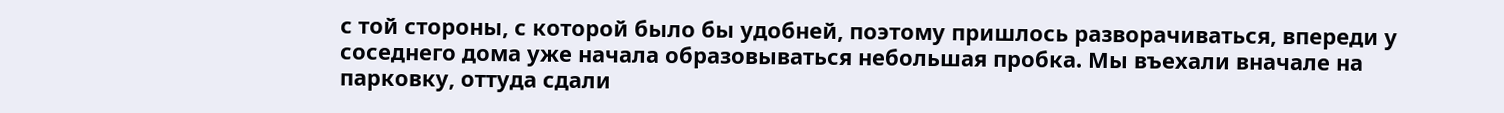с той стороны, с которой было бы удобней, поэтому пришлось разворачиваться, впереди у соседнего дома уже начала образовываться небольшая пробка. Мы въехали вначале на парковку, оттуда сдали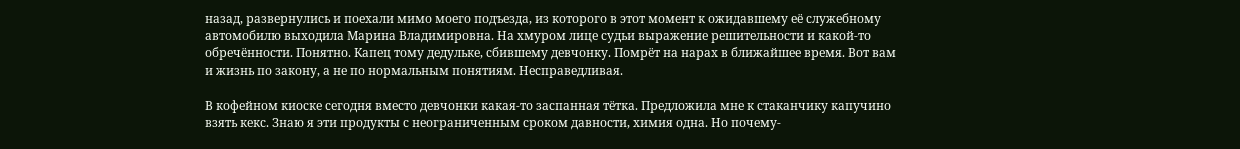назад, развернулись и поехали мимо моего подъезда, из которого в этот момент к ожидавшему её служебному автомобилю выходила Марина Владимировна. На хмуром лице судьи выражение решительности и какой-то обречённости. Понятно. Капец тому дедульке, сбившему девчонку. Помрёт на нарах в ближайшее время. Вот вам и жизнь по закону, а не по нормальным понятиям. Несправедливая.

В кофейном киоске сегодня вместо девчонки какая-то заспанная тётка. Предложила мне к стаканчику капучино взять кекс. Знаю я эти продукты с неограниченным сроком давности, химия одна. Но почему-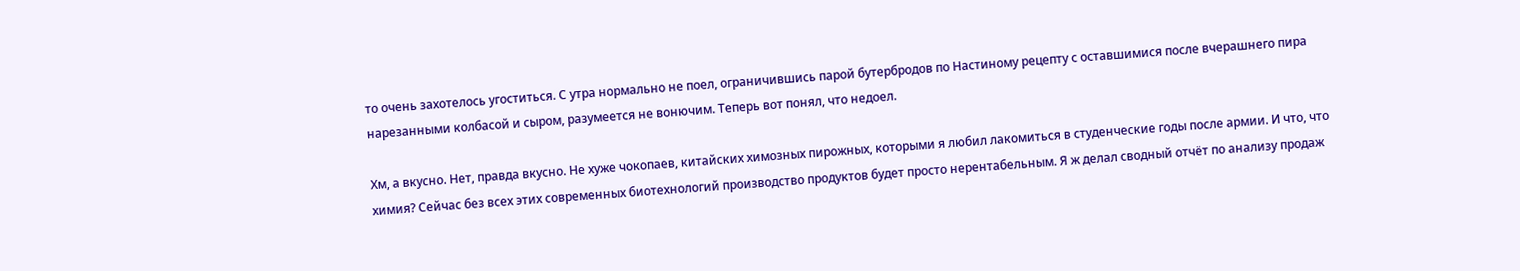то очень захотелось угоститься. С утра нормально не поел, ограничившись парой бутербродов по Настиному рецепту с оставшимися после вчерашнего пира нарезанными колбасой и сыром, разумеется не вонючим. Теперь вот понял, что недоел.

Хм, а вкусно. Нет, правда вкусно. Не хуже чокопаев, китайских химозных пирожных, которыми я любил лакомиться в студенческие годы после армии. И что, что химия? Сейчас без всех этих современных биотехнологий производство продуктов будет просто нерентабельным. Я ж делал сводный отчёт по анализу продаж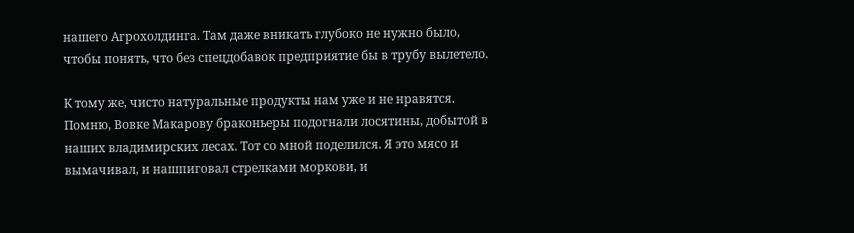нашего Агрохолдинга. Там даже вникать глубоко не нужно было, чтобы понять, что без спецдобавок предприятие бы в трубу вылетело.

К тому же, чисто натуральные продукты нам уже и не нравятся. Помню, Вовке Макарову браконьеры подогнали лосятины, добытой в наших владимирских лесах. Тот со мной поделился. Я это мясо и вымачивал, и нашпиговал стрелками моркови, и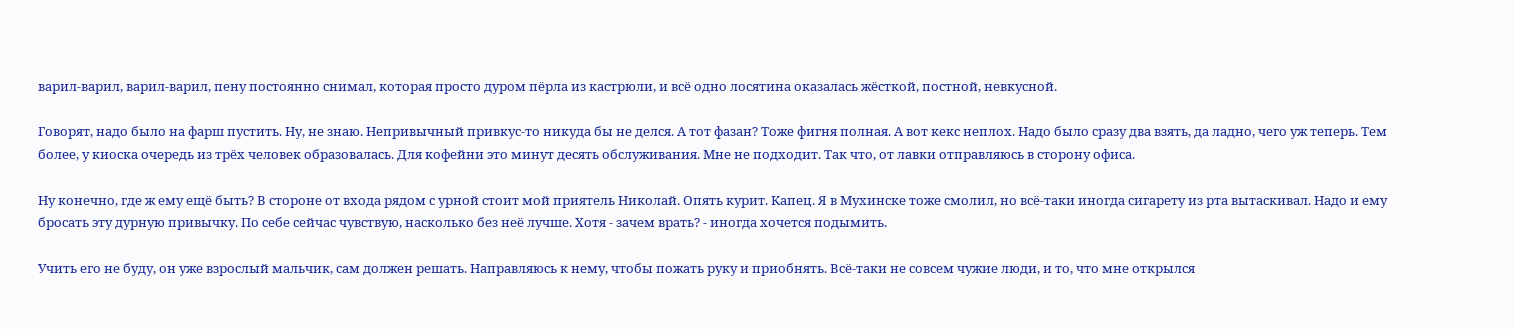варил-варил, варил-варил, пену постоянно снимал, которая просто дуром пёрла из кастрюли, и всё одно лосятина оказалась жёсткой, постной, невкусной.

Говорят, надо было на фарш пустить. Ну, не знаю. Непривычный привкус-то никуда бы не делся. А тот фазан? Тоже фигня полная. А вот кекс неплох. Надо было сразу два взять, да ладно, чего уж теперь. Тем более, у киоска очередь из трёх человек образовалась. Для кофейни это минут десять обслуживания. Мне не подходит. Так что, от лавки отправляюсь в сторону офиса.

Ну конечно, где ж ему ещё быть? В стороне от входа рядом с урной стоит мой приятель Николай. Опять курит. Капец. Я в Мухинске тоже смолил, но всё-таки иногда сигарету из рта вытаскивал. Надо и ему бросать эту дурную привычку. По себе сейчас чувствую, насколько без неё лучше. Хотя - зачем врать? - иногда хочется подымить.

Учить его не буду, он уже взрослый мальчик, сам должен решать. Направляюсь к нему, чтобы пожать руку и приобнять. Всё-таки не совсем чужие люди, и то, что мне открылся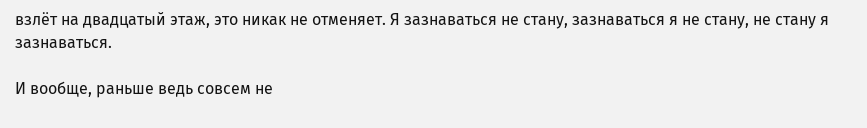взлёт на двадцатый этаж, это никак не отменяет. Я зазнаваться не стану, зазнаваться я не стану, не стану я зазнаваться.

И вообще, раньше ведь совсем не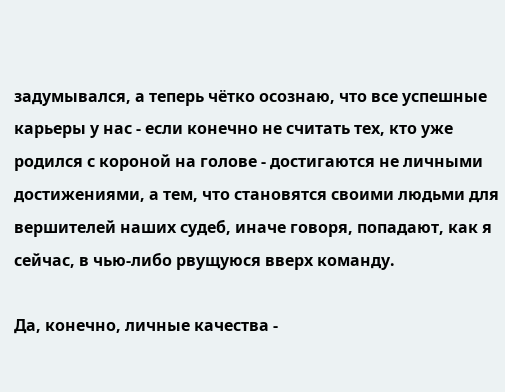задумывался, а теперь чётко осознаю, что все успешные карьеры у нас - если конечно не считать тех, кто уже родился с короной на голове - достигаются не личными достижениями, а тем, что становятся своими людьми для вершителей наших судеб, иначе говоря, попадают, как я сейчас, в чью-либо рвущуюся вверх команду.

Да, конечно, личные качества -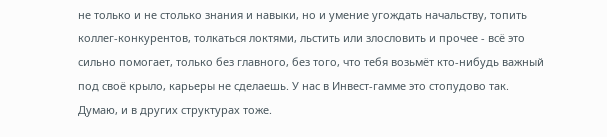не только и не столько знания и навыки, но и умение угождать начальству, топить коллег-конкурентов, толкаться локтями, льстить или злословить и прочее - всё это сильно помогает, только без главного, без того, что тебя возьмёт кто-нибудь важный под своё крыло, карьеры не сделаешь. У нас в Инвест-гамме это стопудово так. Думаю, и в других структурах тоже.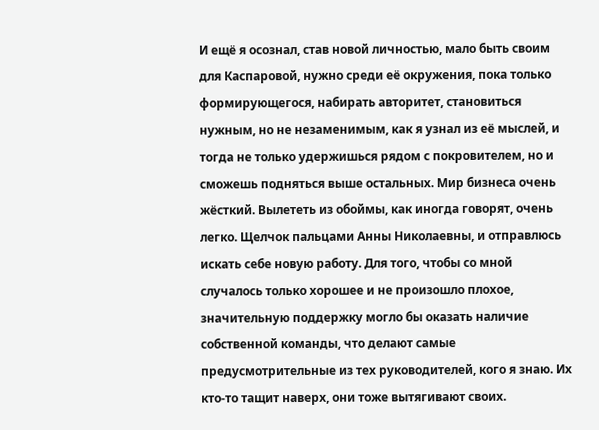И ещё я осознал, став новой личностью, мало быть своим для Каспаровой, нужно среди её окружения, пока только формирующегося, набирать авторитет, становиться нужным, но не незаменимым, как я узнал из её мыслей, и тогда не только удержишься рядом с покровителем, но и сможешь подняться выше остальных. Мир бизнеса очень жёсткий. Вылететь из обоймы, как иногда говорят, очень легко. Щелчок пальцами Анны Николаевны, и отправлюсь искать себе новую работу. Для того, чтобы со мной случалось только хорошее и не произошло плохое, значительную поддержку могло бы оказать наличие собственной команды, что делают самые предусмотрительные из тех руководителей, кого я знаю. Их кто-то тащит наверх, они тоже вытягивают своих.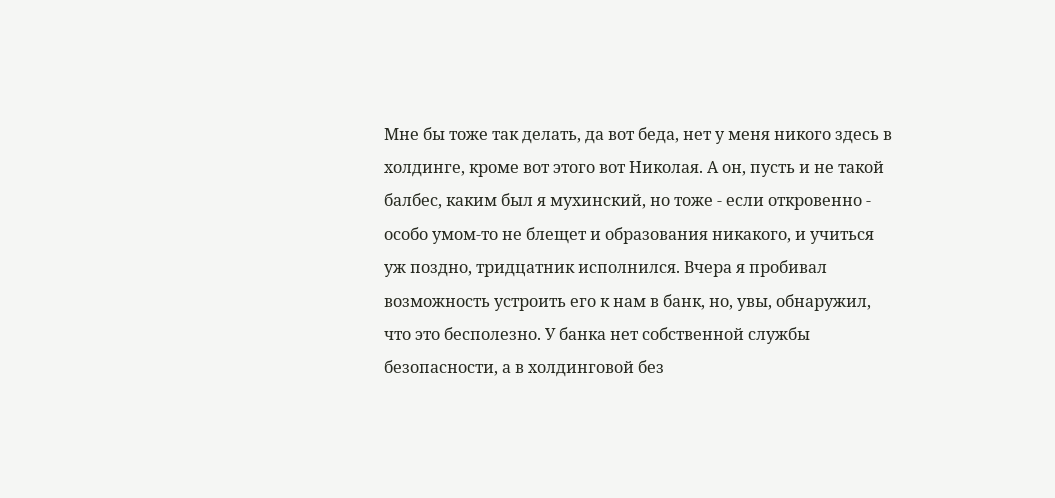Мне бы тоже так делать, да вот беда, нет у меня никого здесь в холдинге, кроме вот этого вот Николая. А он, пусть и не такой балбес, каким был я мухинский, но тоже - если откровенно - особо умом-то не блещет и образования никакого, и учиться уж поздно, тридцатник исполнился. Вчера я пробивал возможность устроить его к нам в банк, но, увы, обнаружил, что это бесполезно. У банка нет собственной службы безопасности, а в холдинговой без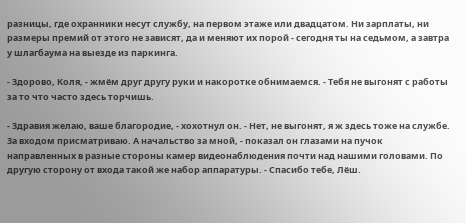разницы, где охранники несут службу, на первом этаже или двадцатом. Ни зарплаты, ни размеры премий от этого не зависят, да и меняют их порой - сегодня ты на седьмом, а завтра у шлагбаума на выезде из паркинга.

- Здорово, Коля, - жмём друг другу руки и накоротке обнимаемся. - Тебя не выгонят с работы за то что часто здесь торчишь.

- Здравия желаю, ваше благородие, - хохотнул он. - Нет, не выгонят, я ж здесь тоже на службе. За входом присматриваю. А начальство за мной, - показал он глазами на пучок направленных в разные стороны камер видеонаблюдения почти над нашими головами. По другую сторону от входа такой же набор аппаратуры. - Спасибо тебе, Лёш.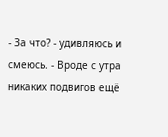- За что? - удивляюсь и смеюсь. - Вроде с утра никаких подвигов ещё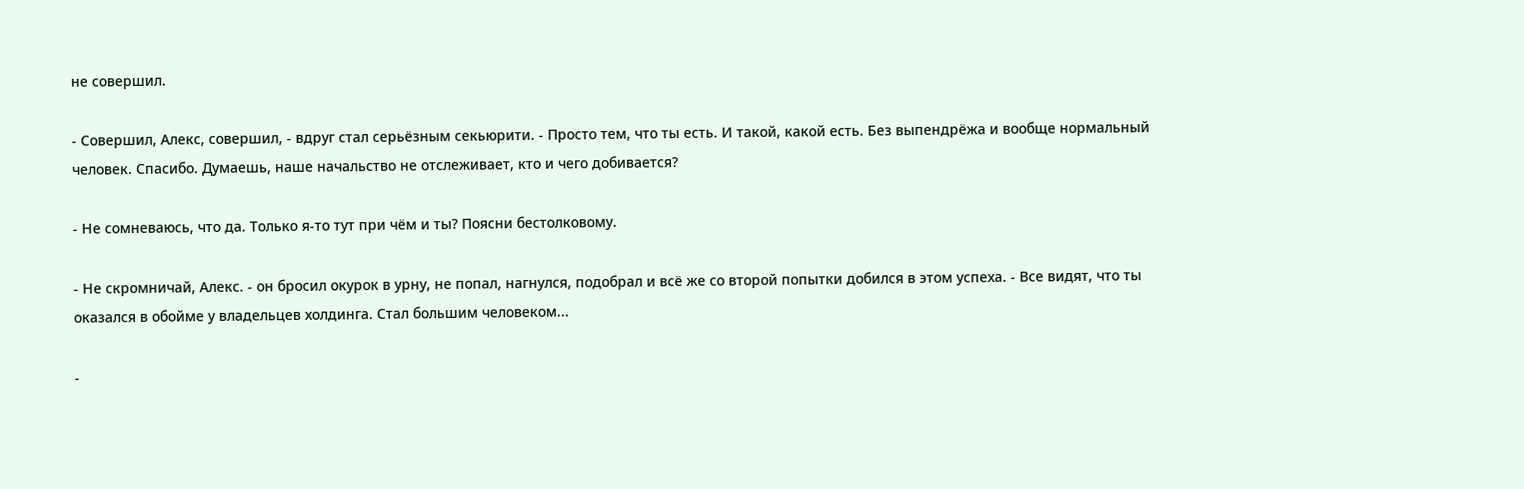не совершил.

- Совершил, Алекс, совершил, - вдруг стал серьёзным секьюрити. - Просто тем, что ты есть. И такой, какой есть. Без выпендрёжа и вообще нормальный человек. Спасибо. Думаешь, наше начальство не отслеживает, кто и чего добивается?

- Не сомневаюсь, что да. Только я-то тут при чём и ты? Поясни бестолковому.

- Не скромничай, Алекс. - он бросил окурок в урну, не попал, нагнулся, подобрал и всё же со второй попытки добился в этом успеха. - Все видят, что ты оказался в обойме у владельцев холдинга. Стал большим человеком...

-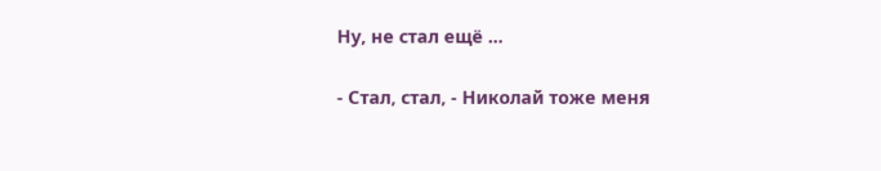Ну, не стал ещё ...

- Стал, стал, - Николай тоже меня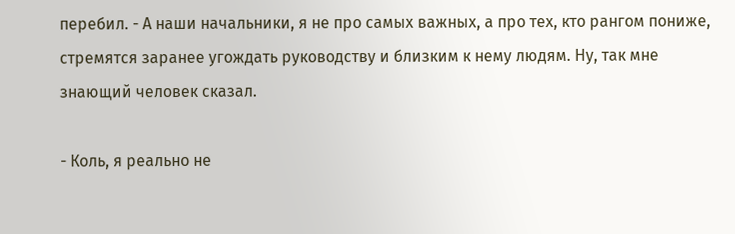перебил. - А наши начальники, я не про самых важных, а про тех, кто рангом пониже, стремятся заранее угождать руководству и близким к нему людям. Ну, так мне знающий человек сказал.

- Коль, я реально не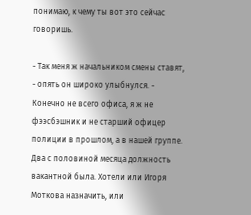понимаю, к чему ты вот это сейчас говоришь.

- Так меня ж начальником смены ставят, - опять он широко улыбнулся. - Конечно не всего офиса, я ж не фээсбэшник и не старший офицер полиции в прошлом, а в нашей группе. Два с половиной месяца должность вакантной была. Хотели или Игоря Моткова назначить, или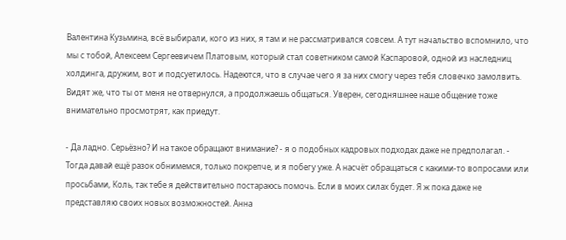Валентина Кузьмина, всё выбирали, кого из них, я там и не рассматривался совсем. А тут начальство вспомнило, что мы с тобой, Алексеем Сергеевичем Платовым, который стал советником самой Каспаровой, одной из наследниц холдинга, дружим, вот и подсуетилось. Надеются, что в случае чего я за них смогу через тебя словечко замолвить. Видят же, что ты от меня не отвернулся, а продолжаешь общаться. Уверен, сегодняшнее наше общение тоже внимательно просмотрят, как приедут.

- Да ладно. Серьёзно? И на такое обращают внимание? - я о подобных кадровых подходах даже не предполагал. - Тогда давай ещё разок обнимемся, только покрепче, и я побегу уже. А насчёт обращаться с какими-то вопросами или просьбами, Коль, так тебе я действительно постараюсь помочь. Если в моих силах будет. Я ж пока даже не представляю своих новых возможностей. Анна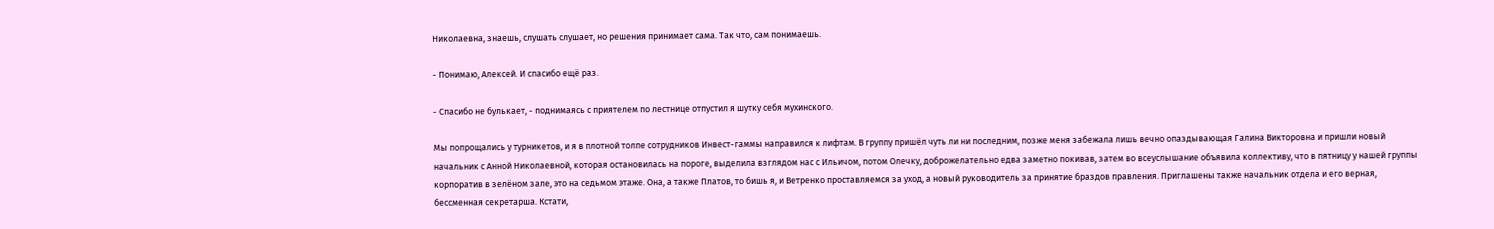Николаевна, знаешь, слушать слушает, но решения принимает сама. Так что, сам понимаешь.

- Понимаю, Алексей. И спасибо ещё раз.

- Спасибо не булькает, - поднимаясь с приятелем по лестнице отпустил я шутку себя мухинского.

Мы попрощались у турникетов, и я в плотной толпе сотрудников Инвест-гаммы направился к лифтам. В группу пришёл чуть ли ни последним, позже меня забежала лишь вечно опаздывающая Галина Викторовна и пришли новый начальник с Анной Николаевной, которая остановилась на пороге, выделила взглядом нас с Ильичом, потом Олечку, доброжелательно едва заметно покивав, затем во всеуслышание объявила коллективу, что в пятницу у нашей группы корпоратив в зелёном зале, это на седьмом этаже. Она, а также Платов, то бишь я, и Ветренко проставляемся за уход, а новый руководитель за принятие браздов правления. Приглашены также начальник отдела и его верная, бессменная секретарша. Кстати,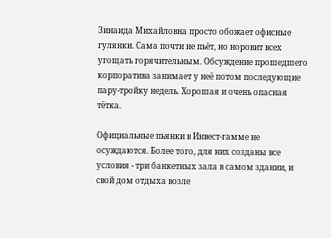Зинаида Михайловна просто обожает офисные гулянки. Сама почти не пьёт, но норовит всех угощать горячительным. Обсуждение прошедшего корпоратива занимает у неё потом последующие пару-тройку недель. Хорошая и очень опасная тётка.

Официальные пьянки в Инвест-гамме не осуждаются. Более того, для них созданы все условия - три банкетных зала в самом здании, и свой дом отдыха возле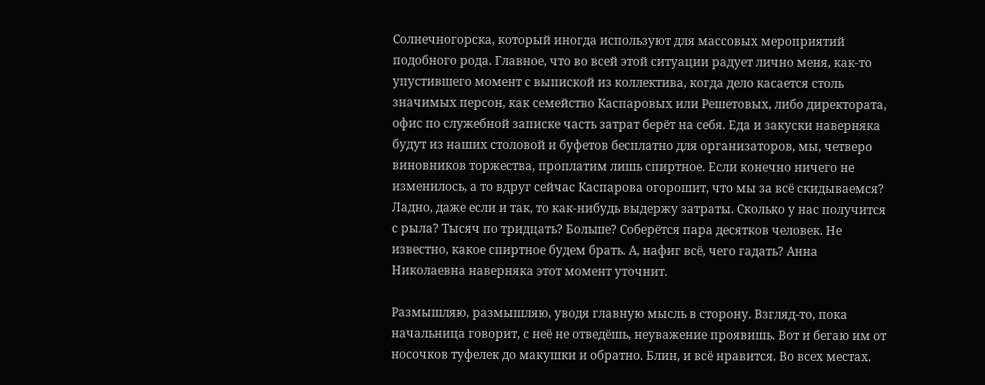Солнечногорска, который иногда используют для массовых мероприятий подобного рода. Главное, что во всей этой ситуации радует лично меня, как-то упустившего момент с выпиской из коллектива, когда дело касается столь значимых персон, как семейство Каспаровых или Решетовых, либо директората, офис по служебной записке часть затрат берёт на себя. Еда и закуски наверняка будут из наших столовой и буфетов бесплатно для организаторов, мы, четверо виновников торжества, проплатим лишь спиртное. Если конечно ничего не изменилось, а то вдруг сейчас Каспарова огорошит, что мы за всё скидываемся? Ладно, даже если и так, то как-нибудь выдержу затраты. Сколько у нас получится с рыла? Тысяч по тридцать? Больше? Соберётся пара десятков человек. Не известно, какое спиртное будем брать. А, нафиг всё, чего гадать? Анна Николаевна наверняка этот момент уточнит.

Размышляю, размышляю, уводя главную мысль в сторону. Взгляд-то, пока начальница говорит, с неё не отведёшь, неуважение проявишь. Вот и бегаю им от носочков туфелек до макушки и обратно. Блин, и всё нравится. Во всех местах.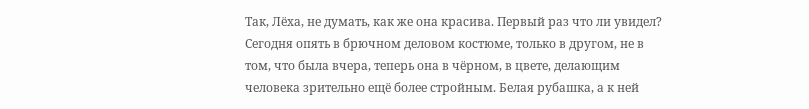Так, Лёха, не думать, как же она красива. Первый раз что ли увидел? Сегодня опять в брючном деловом костюме, только в другом, не в том, что была вчера, теперь она в чёрном, в цвете, делающим человека зрительно ещё более стройным. Белая рубашка, а к ней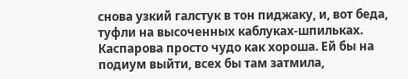снова узкий галстук в тон пиджаку, и, вот беда, туфли на высоченных каблуках-шпильках. Каспарова просто чудо как хороша. Ей бы на подиум выйти, всех бы там затмила,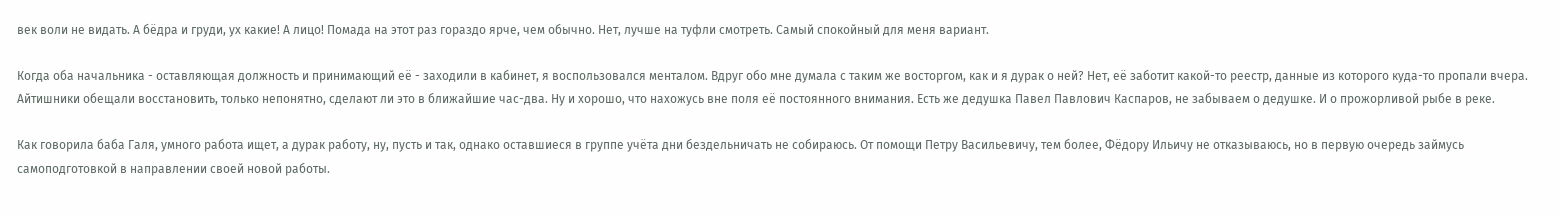век воли не видать. А бёдра и груди, ух какие! А лицо! Помада на этот раз гораздо ярче, чем обычно. Нет, лучше на туфли смотреть. Самый спокойный для меня вариант.

Когда оба начальника - оставляющая должность и принимающий её - заходили в кабинет, я воспользовался менталом. Вдруг обо мне думала с таким же восторгом, как и я дурак о ней? Нет, её заботит какой-то реестр, данные из которого куда-то пропали вчера. Айтишники обещали восстановить, только непонятно, сделают ли это в ближайшие час-два. Ну и хорошо, что нахожусь вне поля её постоянного внимания. Есть же дедушка Павел Павлович Каспаров, не забываем о дедушке. И о прожорливой рыбе в реке.

Как говорила баба Галя, умного работа ищет, а дурак работу, ну, пусть и так, однако оставшиеся в группе учёта дни бездельничать не собираюсь. От помощи Петру Васильевичу, тем более, Фёдору Ильичу не отказываюсь, но в первую очередь займусь самоподготовкой в направлении своей новой работы.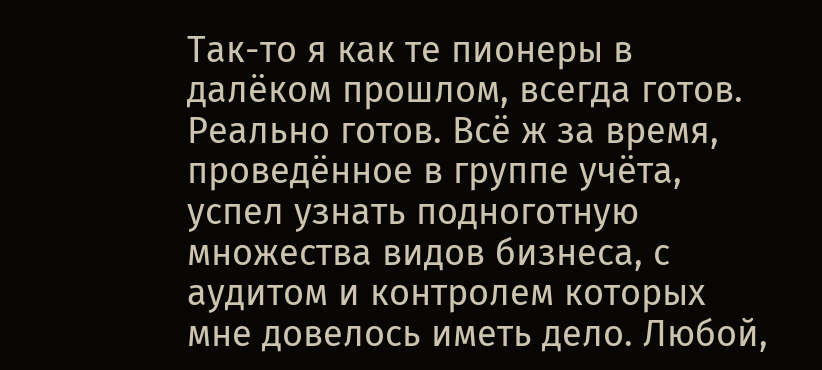Так-то я как те пионеры в далёком прошлом, всегда готов. Реально готов. Всё ж за время, проведённое в группе учёта, успел узнать подноготную множества видов бизнеса, с аудитом и контролем которых мне довелось иметь дело. Любой,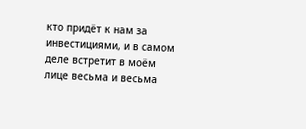кто придёт к нам за инвестициями, и в самом деле встретит в моём лице весьма и весьма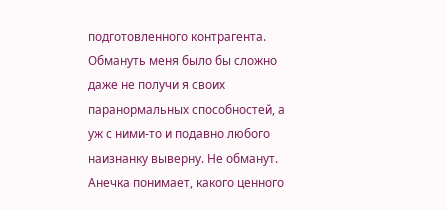подготовленного контрагента. Обмануть меня было бы сложно даже не получи я своих паранормальных способностей, а уж с ними-то и подавно любого наизнанку выверну. Не обманут. Анечка понимает, какого ценного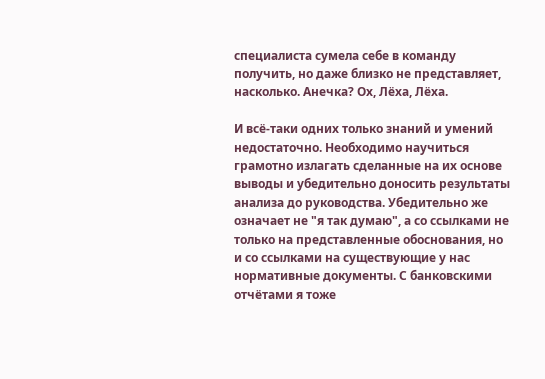специалиста сумела себе в команду получить, но даже близко не представляет, насколько. Анечка? Ох, Лёха, Лёха.

И всё-таки одних только знаний и умений недостаточно. Необходимо научиться грамотно излагать сделанные на их основе выводы и убедительно доносить результаты анализа до руководства. Убедительно же означает не "я так думаю", а со ссылками не только на представленные обоснования, но и со ссылками на существующие у нас нормативные документы. С банковскими отчётами я тоже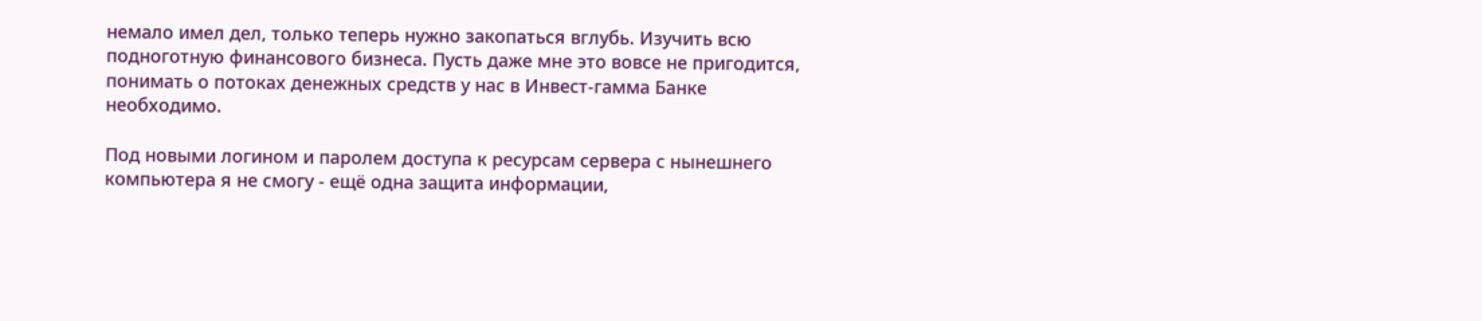немало имел дел, только теперь нужно закопаться вглубь. Изучить всю подноготную финансового бизнеса. Пусть даже мне это вовсе не пригодится, понимать о потоках денежных средств у нас в Инвест-гамма Банке необходимо.

Под новыми логином и паролем доступа к ресурсам сервера с нынешнего компьютера я не смогу - ещё одна защита информации,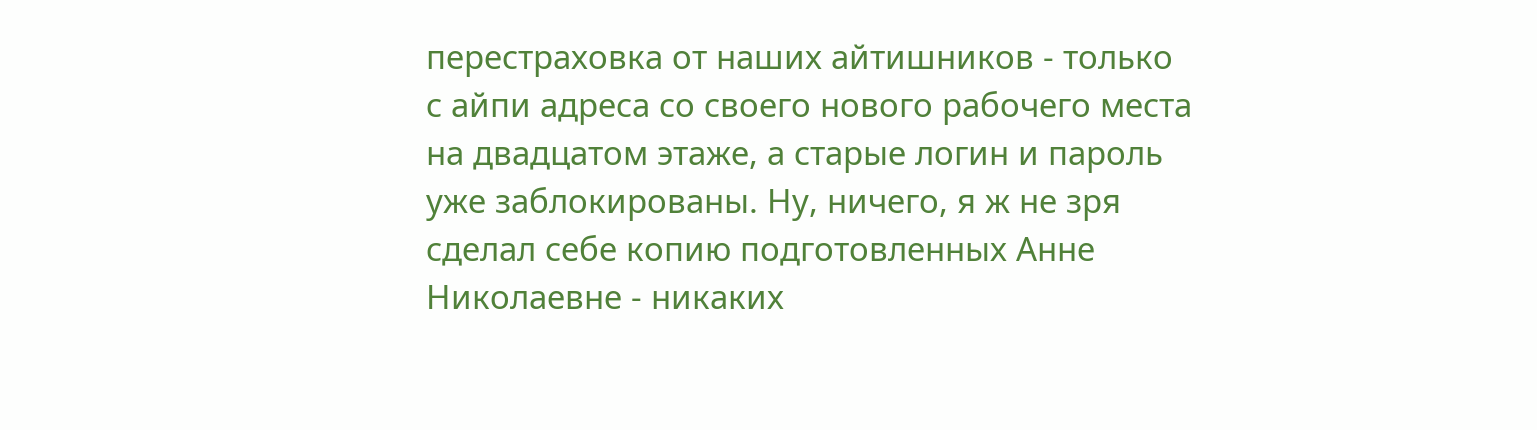перестраховка от наших айтишников - только с айпи адреса со своего нового рабочего места на двадцатом этаже, а старые логин и пароль уже заблокированы. Ну, ничего, я ж не зря сделал себе копию подготовленных Анне Николаевне - никаких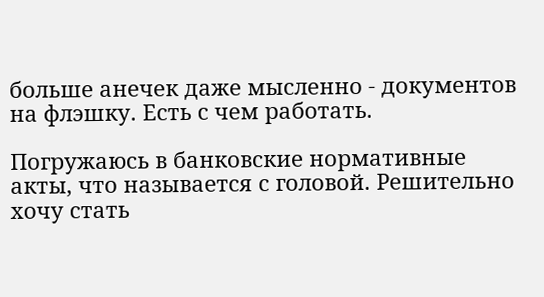больше анечек даже мысленно - документов на флэшку. Есть с чем работать.

Погружаюсь в банковские нормативные акты, что называется с головой. Решительно хочу стать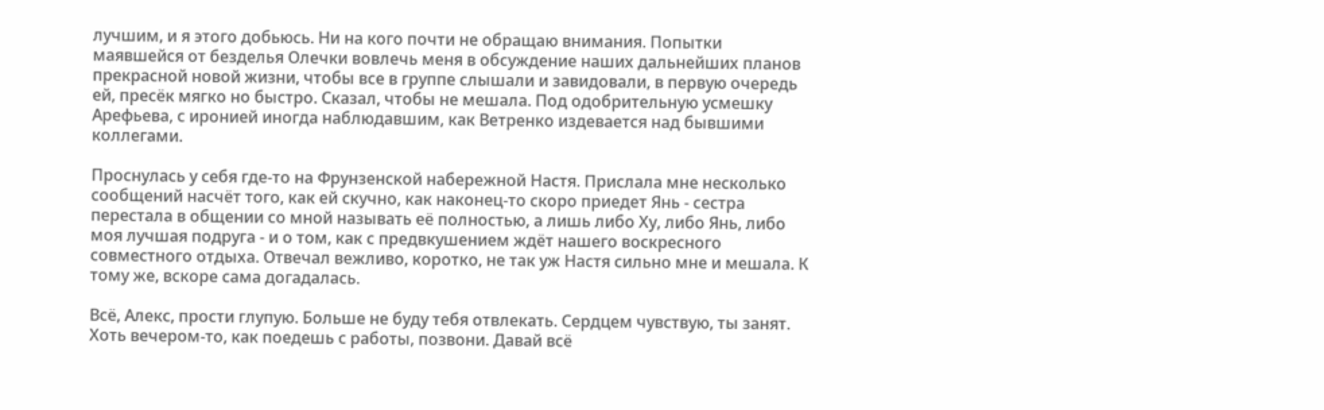лучшим, и я этого добьюсь. Ни на кого почти не обращаю внимания. Попытки маявшейся от безделья Олечки вовлечь меня в обсуждение наших дальнейших планов прекрасной новой жизни, чтобы все в группе слышали и завидовали, в первую очередь ей, пресёк мягко но быстро. Сказал, чтобы не мешала. Под одобрительную усмешку Арефьева, с иронией иногда наблюдавшим, как Ветренко издевается над бывшими коллегами.

Проснулась у себя где-то на Фрунзенской набережной Настя. Прислала мне несколько сообщений насчёт того, как ей скучно, как наконец-то скоро приедет Янь - сестра перестала в общении со мной называть её полностью, а лишь либо Ху, либо Янь, либо моя лучшая подруга - и о том, как с предвкушением ждёт нашего воскресного совместного отдыха. Отвечал вежливо, коротко, не так уж Настя сильно мне и мешала. К тому же, вскоре сама догадалась.

Всё, Алекс, прости глупую. Больше не буду тебя отвлекать. Сердцем чувствую, ты занят. Хоть вечером-то, как поедешь с работы, позвони. Давай всё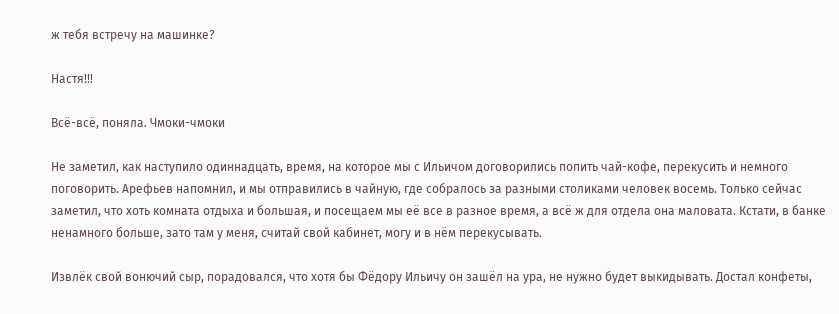ж тебя встречу на машинке?

Настя!!!

Всё-всё, поняла. Чмоки-чмоки

Не заметил, как наступило одиннадцать, время, на которое мы с Ильичом договорились попить чай-кофе, перекусить и немного поговорить. Арефьев напомнил, и мы отправились в чайную, где собралось за разными столиками человек восемь. Только сейчас заметил, что хоть комната отдыха и большая, и посещаем мы её все в разное время, а всё ж для отдела она маловата. Кстати, в банке ненамного больше, зато там у меня, считай свой кабинет, могу и в нём перекусывать.

Извлёк свой вонючий сыр, порадовался, что хотя бы Фёдору Ильичу он зашёл на ура, не нужно будет выкидывать. Достал конфеты,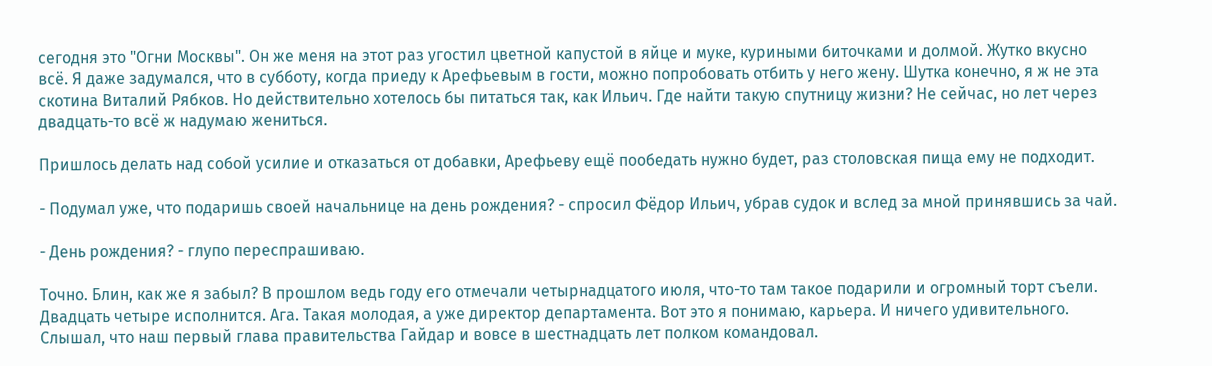сегодня это "Огни Москвы". Он же меня на этот раз угостил цветной капустой в яйце и муке, куриными биточками и долмой. Жутко вкусно всё. Я даже задумался, что в субботу, когда приеду к Арефьевым в гости, можно попробовать отбить у него жену. Шутка конечно, я ж не эта скотина Виталий Рябков. Но действительно хотелось бы питаться так, как Ильич. Где найти такую спутницу жизни? Не сейчас, но лет через двадцать-то всё ж надумаю жениться.

Пришлось делать над собой усилие и отказаться от добавки, Арефьеву ещё пообедать нужно будет, раз столовская пища ему не подходит.

- Подумал уже, что подаришь своей начальнице на день рождения? - спросил Фёдор Ильич, убрав судок и вслед за мной принявшись за чай.

- День рождения? - глупо переспрашиваю.

Точно. Блин, как же я забыл? В прошлом ведь году его отмечали четырнадцатого июля, что-то там такое подарили и огромный торт съели. Двадцать четыре исполнится. Ага. Такая молодая, а уже директор департамента. Вот это я понимаю, карьера. И ничего удивительного. Слышал, что наш первый глава правительства Гайдар и вовсе в шестнадцать лет полком командовал.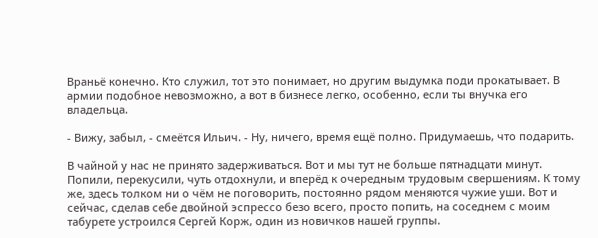Враньё конечно. Кто служил, тот это понимает, но другим выдумка поди прокатывает. В армии подобное невозможно, а вот в бизнесе легко, особенно, если ты внучка его владельца.

- Вижу, забыл, - смеётся Ильич. - Ну, ничего, время ещё полно. Придумаешь, что подарить.

В чайной у нас не принято задерживаться. Вот и мы тут не больше пятнадцати минут. Попили, перекусили, чуть отдохнули, и вперёд к очередным трудовым свершениям. К тому же, здесь толком ни о чём не поговорить, постоянно рядом меняются чужие уши. Вот и сейчас, сделав себе двойной эспрессо безо всего, просто попить, на соседнем с моим табурете устроился Сергей Корж, один из новичков нашей группы.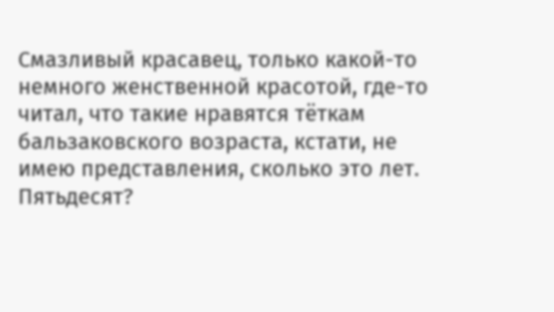Смазливый красавец, только какой-то немного женственной красотой, где-то читал, что такие нравятся тёткам бальзаковского возраста, кстати, не имею представления, сколько это лет. Пятьдесят?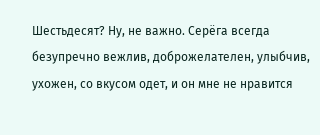Шестьдесят? Ну, не важно. Серёга всегда безупречно вежлив, доброжелателен, улыбчив, ухожен, со вкусом одет, и он мне не нравится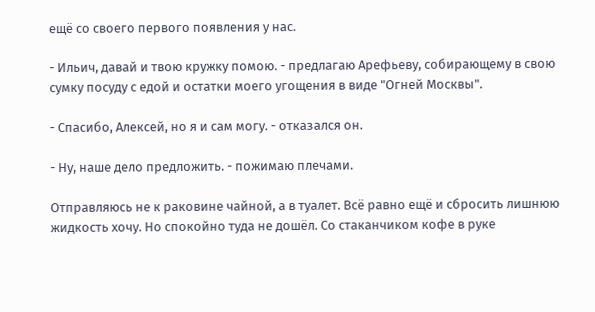ещё со своего первого появления у нас.

- Ильич, давай и твою кружку помою. - предлагаю Арефьеву, собирающему в свою сумку посуду с едой и остатки моего угощения в виде "Огней Москвы".

- Спасибо, Алексей, но я и сам могу. - отказался он.

- Ну, наше дело предложить. - пожимаю плечами.

Отправляюсь не к раковине чайной, а в туалет. Всё равно ещё и сбросить лишнюю жидкость хочу. Но спокойно туда не дошёл. Со стаканчиком кофе в руке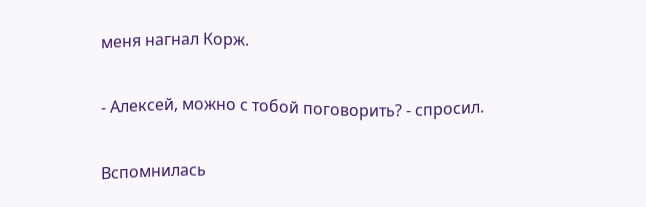меня нагнал Корж.

- Алексей, можно с тобой поговорить? - спросил.

Вспомнилась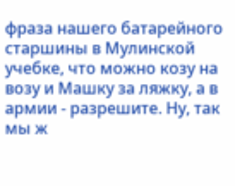фраза нашего батарейного старшины в Мулинской учебке, что можно козу на возу и Машку за ляжку, а в армии - разрешите. Ну, так мы ж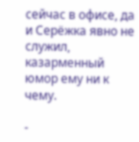сейчас в офисе, да и Серёжка явно не служил, казарменный юмор ему ни к чему.

-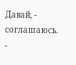Давай, - соглашаюсь. -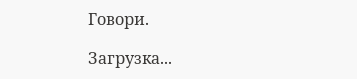Говори.

Загрузка...